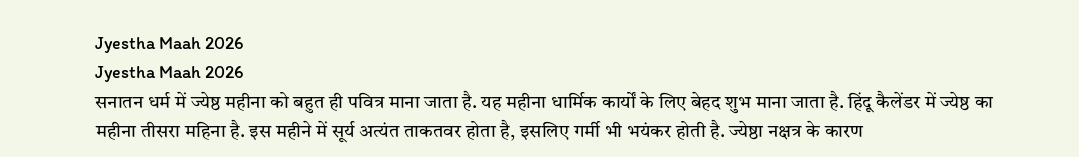Jyestha Maah 2026
Jyestha Maah 2026
सनातन धर्म में ज्येष्ठ महीना को बहुत ही पवित्र माना जाता है. यह महीना धार्मिक कार्यों के लिए बेहद शुभ माना जाता है. हिंदू कैलेंडर में ज्येष्ठ का महीना तीसरा महिना है. इस महीने में सूर्य अत्यंत ताकतवर होता है, इसलिए गर्मी भी भयंकर होती है. ज्येष्ठा नक्षत्र के कारण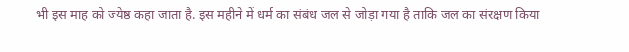भी इस माह को ज्येष्ठ कहा जाता है. इस महीने में धर्म का संबंध जल से जोड़ा गया है ताकि जल का संरक्षण किया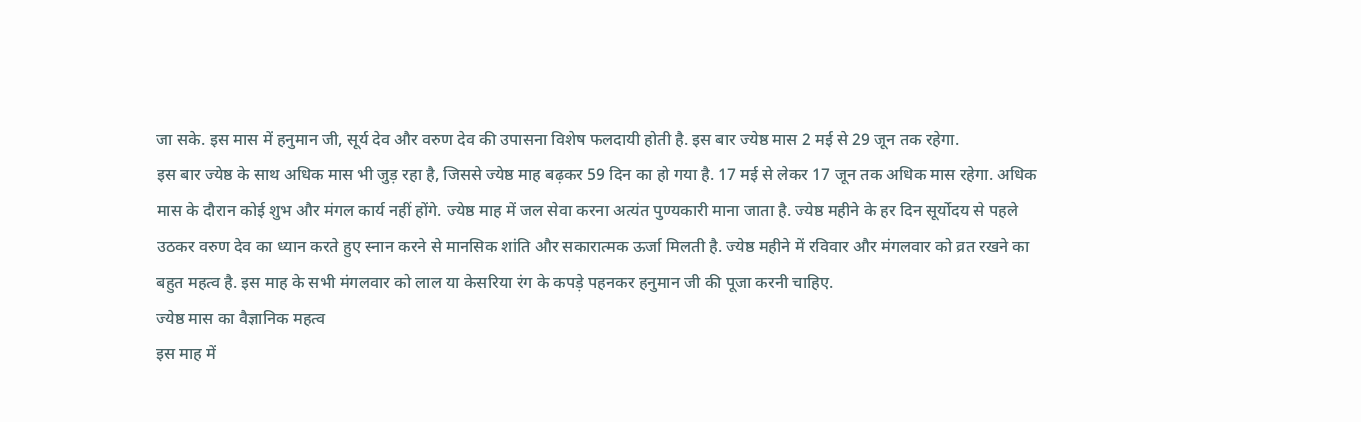जा सके. इस मास में हनुमान जी, सूर्य देव और वरुण देव की उपासना विशेष फलदायी होती है. इस बार ज्येष्ठ मास 2 मई से 29 जून तक रहेगा.
इस बार ज्येष्ठ के साथ अधिक मास भी जुड़ रहा है, जिससे ज्येष्ठ माह बढ़कर 59 दिन का हो गया है. 17 मई से लेकर 17 जून तक अधिक मास रहेगा. अधिक मास के दौरान कोई शुभ और मंगल कार्य नहीं होंगे. ज्येष्ठ माह में जल सेवा करना अत्यंत पुण्यकारी माना जाता है. ज्येष्ठ महीने के हर दिन सूर्योदय से पहले उठकर वरुण देव का ध्यान करते हुए स्नान करने से मानसिक शांति और सकारात्मक ऊर्जा मिलती है. ज्येष्ठ महीने में रविवार और मंगलवार को व्रत रखने का बहुत महत्व है. इस माह के सभी मंगलवार को लाल या केसरिया रंग के कपड़े पहनकर हनुमान जी की पूजा करनी चाहिए.
ज्येष्ठ मास का वैज्ञानिक महत्व
इस माह में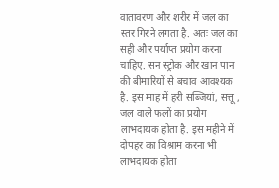वातावरण और शरीर में जल का स्तर गिरने लगता है. अतः जल का सही और पर्याप्त प्रयोग करना चाहिए. सन स्ट्रोक और खान पान की बीमारियों से बचाव आवश्यक है. इस माह में हरी सब्जियां, सत्तू , जल वाले फलों का प्रयोग लाभदायक होता है. इस महीने में दोपहर का विश्राम करना भी लाभदायक होता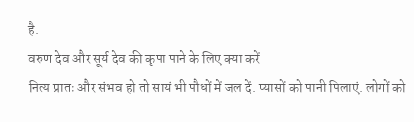है.
वरुण देव और सूर्य देव की कृपा पाने के लिए क्या करें
नित्य प्रातः और संभव हो तो सायं भी पौधों में जल दें. प्यासों को पानी पिलाएं. लोगों को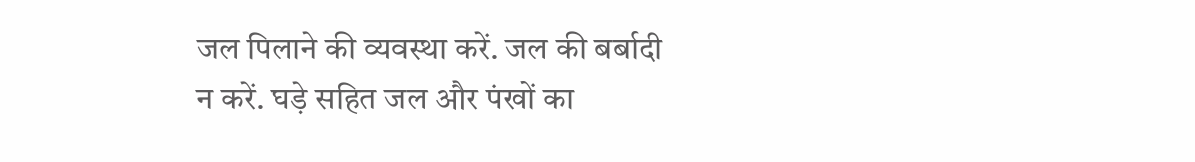जल पिलाने की व्यवस्था करें. जल की बर्बादी न करें. घड़े सहित जल और पंखों का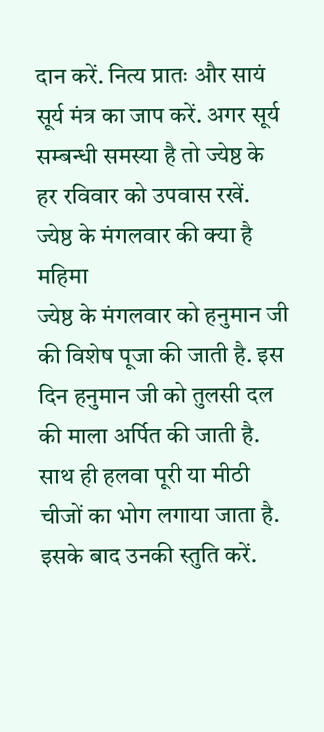दान करें. नित्य प्रातः और सायं सूर्य मंत्र का जाप करें. अगर सूर्य सम्बन्धी समस्या है तो ज्येष्ठ के हर रविवार को उपवास रखें.
ज्येष्ठ के मंगलवार की क्या है महिमा
ज्येष्ठ के मंगलवार को हनुमान जी की विशेष पूजा की जाती है. इस दिन हनुमान जी को तुलसी दल की माला अर्पित की जाती है. साथ ही हलवा पूरी या मीठी चीजों का भोग लगाया जाता है. इसके बाद उनकी स्तुति करें.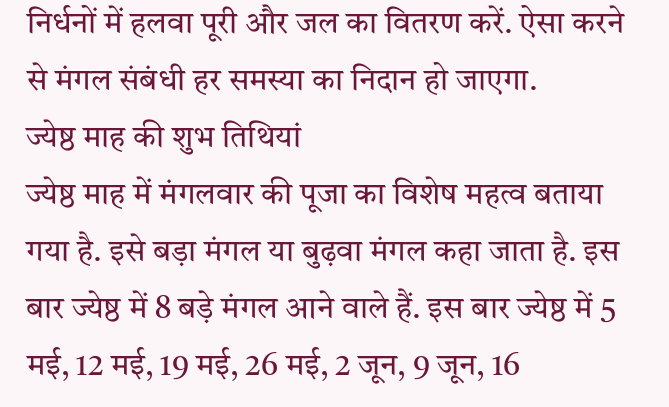निर्धनों में हलवा पूरी और जल का वितरण करें. ऐसा करने से मंगल संबंधी हर समस्या का निदान हो जाएगा.
ज्येष्ठ माह की शुभ तिथियां
ज्येष्ठ माह में मंगलवार की पूजा का विशेष महत्व बताया गया है. इसे बड़ा मंगल या बुढ़वा मंगल कहा जाता है. इस बार ज्येष्ठ में 8 बड़े मंगल आने वाले हैं. इस बार ज्येष्ठ में 5 मई, 12 मई, 19 मई, 26 मई, 2 जून, 9 जून, 16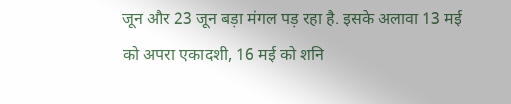जून और 23 जून बड़ा मंगल पड़ रहा है. इसके अलावा 13 मई को अपरा एकादशी, 16 मई को शनि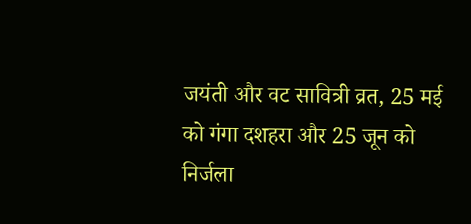जयंती और वट सावित्री व्रत, 25 मई को गंगा दशहरा और 25 जून को निर्जला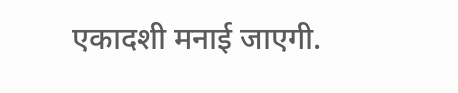एकादशी मनाई जाएगी.